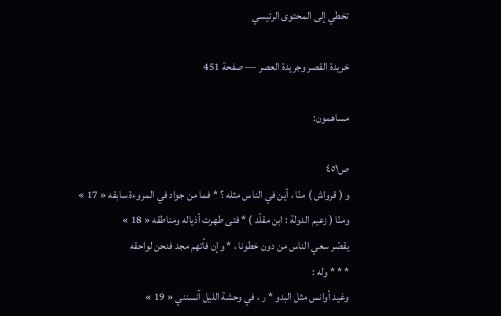تخطي إلى المحتوى الرئيسي

خريدة القصر وجريدة العصر — صفحة 451

مساهمون:

ص٤٥١
و ( قرواش ) منّا ، أين في الناس مثله ؟ * فما من جواد في المروءة سابقه « 17 »
ومنّا ( زعيم الدولة : ابن مقلّد ) * فتى طهرت أذياله ومناطقه « 18 »
يقصّر سعي الناس من دون خطونا ، * وإن فأتهم مجد فنحن لواحقه
* * * وله :
وغيد أوانس مثل البدو * ر ، في وحشة الليل آنسنني « 19 »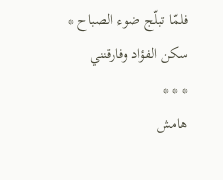فلمّا تبلّج ضوء الصباح * سكن الفؤاد وفارقنني
* * *
هامش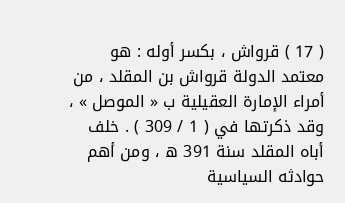( 17 ) قرواش ، بكسر أوله : هو معتمد الدولة قرواش بن المقلد ، من أمراء الإمارة العقيلية ب « الموصل » ، وقد ذكرتها في ( 1 / 309 ) . خلف أباه المقلد سنة 391 ه ، ومن أهم حوادثه السياسية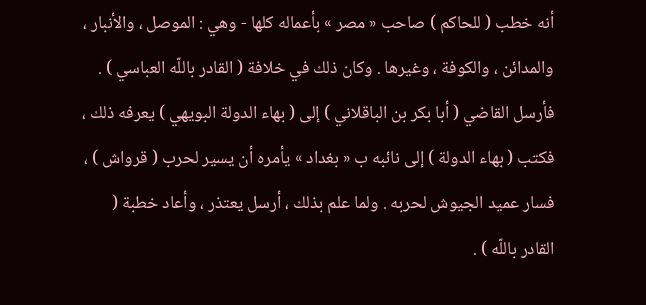أنه خطب ( للحاكم ) صاحب « مصر » بأعماله كلها - وهي : الموصل ، والأنبار ، والمدائن ، والكوفة ، وغيرها . وكان ذلك في خلافة ( القادر باللّه العباسي ) . فأرسل القاضي ( أبا بكر بن الباقلاني ) إلى ( بهاء الدولة البويهي ) يعرفه ذلك ، فكتب ( بهاء الدولة ) إلى نائبه ب « بغداد » يأمره أن يسير لحرب ( قرواش ) ، فسار عميد الجيوش لحربه . ولما علم بذلك ، أرسل يعتذر ، وأعاد خطبة ( القادر باللّه ) .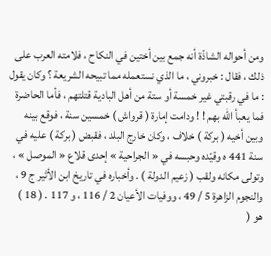ومن أحواله الشاذّة أنه جمع بين أختين في النكاح ، فلامته العرب على ذلك ، فقال : خبروني ، ما الذي نستعمله مما تبيحه الشريعة ؟ وكان يقول : ما في رقبتي غير خمسة أو ستة من أهل البادية قتلتهم ، فأما الحاضرة فما يعبأ اللّه بهم ! ! ودامت إمارة ( قرواش ) خمسين سنة ، فوقع بينه وبين أخيه ( بركة ) خلاف ، وكان خارج البلد ، فقبض ( بركة ) عليه في سنة 441 ه وقيّده وحبسه في « الجراحية » إحدى قلاع « الموصل » ، وتولى مكانه ولقب ( زعيم الدولة ) . وأخباره في تاريخ ابن الأثير ج 9 ، والنجوم الزاهرة 5 / 49 ، ووفيات الأعيان 2 / 116 ، و 117 . ( 18 ) هو (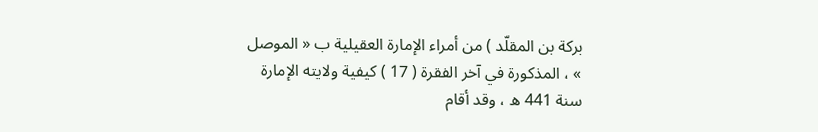بركة بن المقلّد ) من أمراء الإمارة العقيلية ب « الموصل » ، المذكورة في آخر الفقرة ( 17 ) كيفية ولايته الإمارة سنة 441 ه ، وقد أقام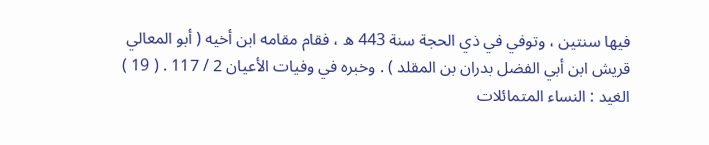فيها سنتين ، وتوفي في ذي الحجة سنة 443 ه ، فقام مقامه ابن أخيه ( أبو المعالي قريش ابن أبي الفضل بدران بن المقلد ) . وخبره في وفيات الأعيان 2 / 117 . ( 19 ) الغيد : النساء المتمائلات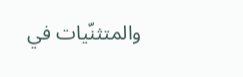والمتثنّيات في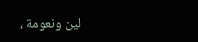لين ونعومة ،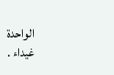الواحدة غيداء .